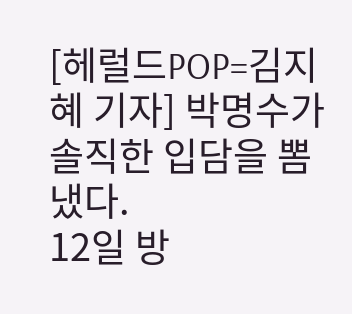[헤럴드POP=김지혜 기자] 박명수가 솔직한 입담을 뽐냈다.
12일 방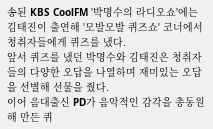송된 KBS CoolFM '박명수의 라디오쇼'에는 김태진이 출연해 '모발모발 퀴즈쇼' 코너에서 청취자들에게 퀴즈를 냈다.
앞서 퀴즈를 냈던 박명수와 김태진은 청취자들의 다양한 오답을 나열하며 재미있는 오답을 선별해 선물을 줬다.
이어 음대출신 PD가 음악적인 감각을 총동원해 만든 퀴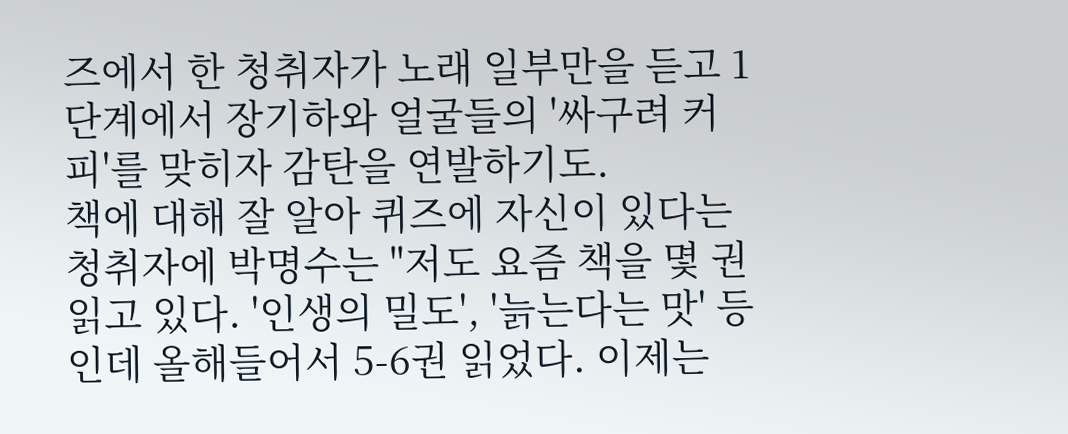즈에서 한 청취자가 노래 일부만을 듣고 1단계에서 장기하와 얼굴들의 '싸구려 커피'를 맞히자 감탄을 연발하기도.
책에 대해 잘 알아 퀴즈에 자신이 있다는 청취자에 박명수는 "저도 요즘 책을 몇 권 읽고 있다. '인생의 밀도', '늙는다는 맛' 등인데 올해들어서 5-6권 읽었다. 이제는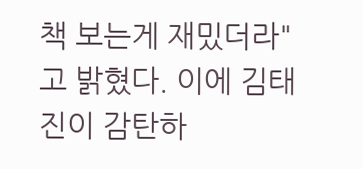책 보는게 재밌더라"고 밝혔다. 이에 김태진이 감탄하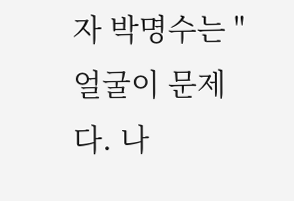자 박명수는 "얼굴이 문제다. 나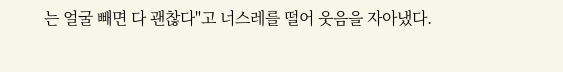는 얼굴 빼면 다 괜찮다"고 너스레를 떨어 웃음을 자아냈다.